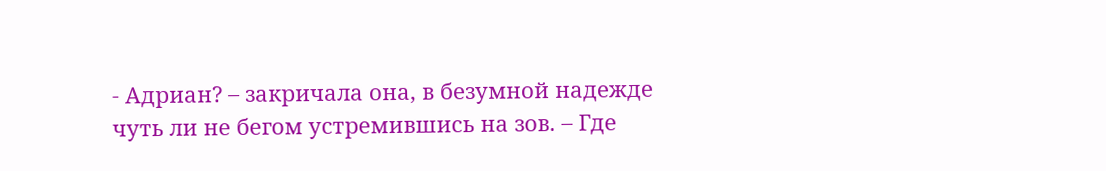- Адриан? – закричала она, в безумной надежде чуть ли не бегом устремившись на зов. – Где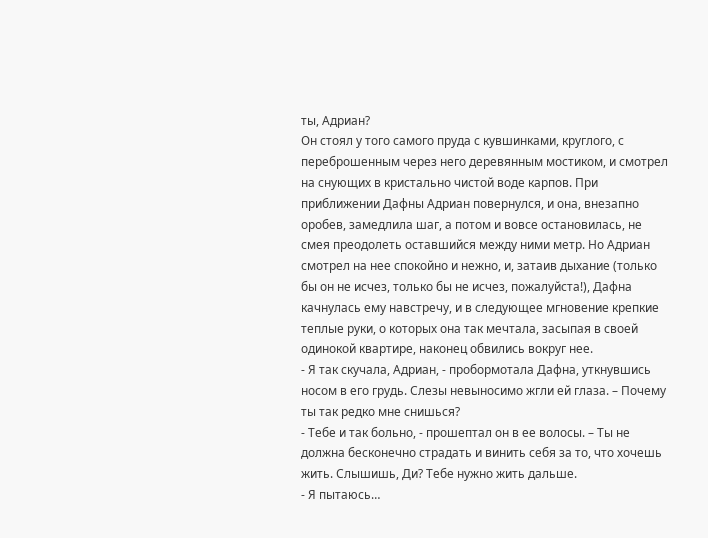ты, Адриан?
Он стоял у того самого пруда с кувшинками, круглого, с переброшенным через него деревянным мостиком, и смотрел на снующих в кристально чистой воде карпов. При приближении Дафны Адриан повернулся, и она, внезапно оробев, замедлила шаг, а потом и вовсе остановилась, не смея преодолеть оставшийся между ними метр. Но Адриан смотрел на нее спокойно и нежно, и, затаив дыхание (только бы он не исчез, только бы не исчез, пожалуйста!), Дафна качнулась ему навстречу, и в следующее мгновение крепкие теплые руки, о которых она так мечтала, засыпая в своей одинокой квартире, наконец обвились вокруг нее.
- Я так скучала, Адриан, - пробормотала Дафна, уткнувшись носом в его грудь. Слезы невыносимо жгли ей глаза. – Почему ты так редко мне снишься?
- Тебе и так больно, - прошептал он в ее волосы. – Ты не должна бесконечно страдать и винить себя за то, что хочешь жить. Слышишь, Ди? Тебе нужно жить дальше.
- Я пытаюсь…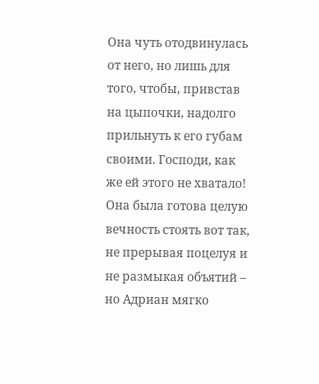Она чуть отодвинулась от него, но лишь для того, чтобы, привстав на цыпочки, надолго прильнуть к его губам своими. Господи, как же ей этого не хватало! Она была готова целую вечность стоять вот так, не прерывая поцелуя и не размыкая объятий – но Адриан мягко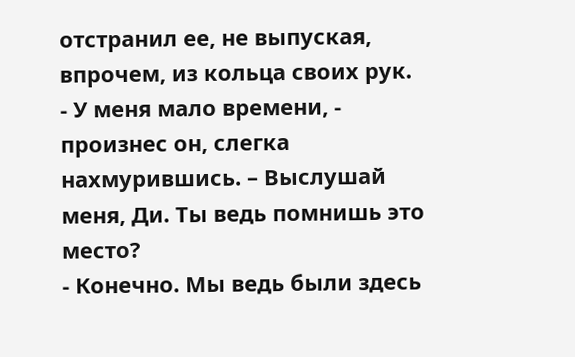отстранил ее, не выпуская, впрочем, из кольца своих рук.
- У меня мало времени, - произнес он, слегка нахмурившись. – Выслушай меня, Ди. Ты ведь помнишь это место?
- Конечно. Мы ведь были здесь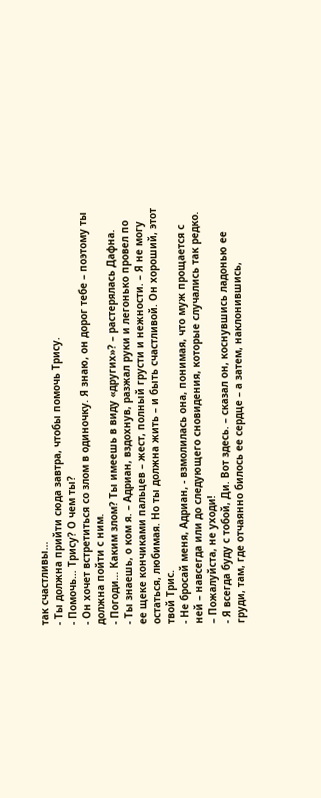так счастливы…
- Ты должна прийти сюда завтра, чтобы помочь Трису.
- Помочь… Трису? О чем ты?
- Он хочет встретиться со злом в одиночку. Я знаю, он дорог тебе – поэтому ты должна пойти с ним.
- Погоди… Каким злом? Ты имеешь в виду «других»? – растерялась Дафна.
- Ты знаешь, о ком я. – Адриан, вздохнув, разжал руки и легонько провел по ее щеке кончиками пальцев – жест, полный грусти и нежности. – Я не могу остаться, любимая. Но ты должна жить – и быть счастливой. Он хороший, этот твой Трис.
- Не бросай меня, Адриан, - взмолилась она, понимая, что муж прощается с ней – навсегда или до следующего сновидения, которые случались так редко. – Пожалуйста, не уходи!
- Я всегда буду с тобой, Ди. Вот здесь. – сказал он, коснувшись ладонью ее груди, там, где отчаянно билось ее сердце – а затем, наклонившись,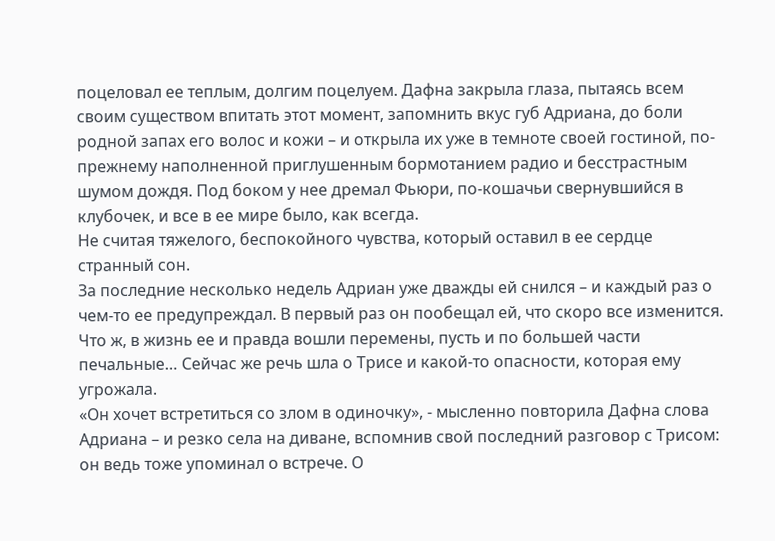поцеловал ее теплым, долгим поцелуем. Дафна закрыла глаза, пытаясь всем своим существом впитать этот момент, запомнить вкус губ Адриана, до боли родной запах его волос и кожи – и открыла их уже в темноте своей гостиной, по-прежнему наполненной приглушенным бормотанием радио и бесстрастным шумом дождя. Под боком у нее дремал Фьюри, по-кошачьи свернувшийся в клубочек, и все в ее мире было, как всегда.
Не считая тяжелого, беспокойного чувства, который оставил в ее сердце странный сон.
За последние несколько недель Адриан уже дважды ей снился – и каждый раз о чем-то ее предупреждал. В первый раз он пообещал ей, что скоро все изменится. Что ж, в жизнь ее и правда вошли перемены, пусть и по большей части печальные… Сейчас же речь шла о Трисе и какой-то опасности, которая ему угрожала.
«Он хочет встретиться со злом в одиночку», - мысленно повторила Дафна слова Адриана – и резко села на диване, вспомнив свой последний разговор с Трисом: он ведь тоже упоминал о встрече. О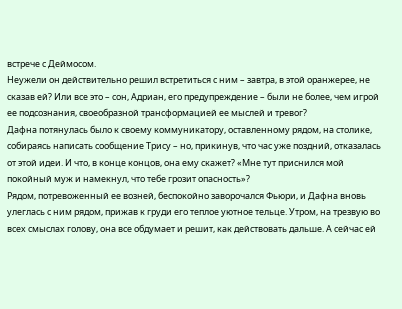встрече с Деймосом.
Неужели он действительно решил встретиться с ним – завтра, в этой оранжерее, не сказав ей? Или все это – сон, Адриан, его предупреждение – были не более, чем игрой ее подсознания, своеобразной трансформацией ее мыслей и тревог?
Дафна потянулась было к своему коммуникатору, оставленному рядом, на столике, собираясь написать сообщение Трису – но, прикинув, что час уже поздний, отказалась от этой идеи. И что, в конце концов, она ему скажет? «Мне тут приснился мой покойный муж и намекнул, что тебе грозит опасность»?
Рядом, потревоженный ее возней, беспокойно заворочался Фьюри, и Дафна вновь улеглась с ним рядом, прижав к груди его теплое уютное тельце. Утром, на трезвую во всех смыслах голову, она все обдумает и решит, как действовать дальше. А сейчас ей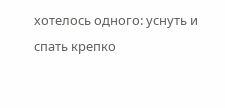хотелось одного: уснуть и спать крепко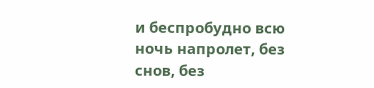и беспробудно всю ночь напролет, без снов, без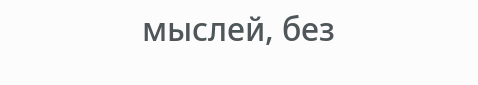мыслей, без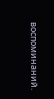воспоминаний.